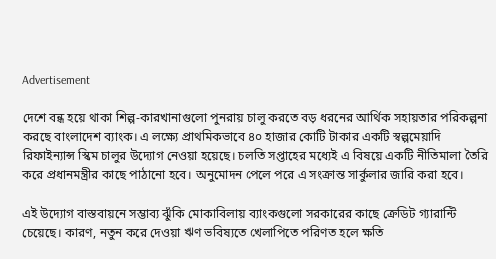Advertisement

দেশে বন্ধ হয়ে থাকা শিল্প-কারখানাগুলো পুনরায় চালু করতে বড় ধরনের আর্থিক সহায়তার পরিকল্পনা করছে বাংলাদেশ ব্যাংক। এ লক্ষ্যে প্রাথমিকভাবে ৪০ হাজার কোটি টাকার একটি স্বল্পমেয়াদি রিফাইন্যান্স স্কিম চালুর উদ্যোগ নেওয়া হয়েছে। চলতি সপ্তাহের মধ্যেই এ বিষয়ে একটি নীতিমালা তৈরি করে প্রধানমন্ত্রীর কাছে পাঠানো হবে। অনুমোদন পেলে পরে এ সংক্রান্ত সার্কুলার জারি করা হবে।

এই উদ্যোগ বাস্তবায়নে সম্ভাব্য ঝুঁকি মোকাবিলায় ব্যাংকগুলো সরকারের কাছে ক্রেডিট গ্যারান্টি চেয়েছে। কারণ, নতুন করে দেওয়া ঋণ ভবিষ্যতে খেলাপিতে পরিণত হলে ক্ষতি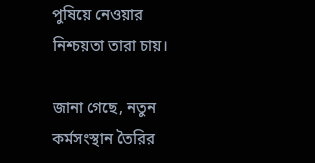পুষিয়ে নেওয়ার নিশ্চয়তা তারা চায়।

জানা গেছে, নতুন কর্মসংস্থান তৈরির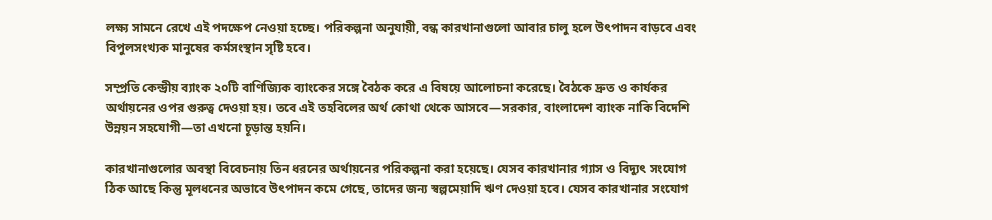লক্ষ্য সামনে রেখে এই পদক্ষেপ নেওয়া হচ্ছে। পরিকল্পনা অনুযায়ী, বন্ধ কারখানাগুলো আবার চালু হলে উৎপাদন বাড়বে এবং বিপুলসংখ্যক মানুষের কর্মসংস্থান সৃষ্টি হবে।

সম্প্রতি কেন্দ্রীয় ব্যাংক ২০টি বাণিজ্যিক ব্যাংকের সঙ্গে বৈঠক করে এ বিষয়ে আলোচনা করেছে। বৈঠকে দ্রুত ও কার্যকর অর্থায়নের ওপর গুরুত্ব দেওয়া হয়। তবে এই তহবিলের অর্থ কোথা থেকে আসবে—সরকার, বাংলাদেশ ব্যাংক নাকি বিদেশি উন্নয়ন সহযোগী—তা এখনো চূড়ান্ত হয়নি।

কারখানাগুলোর অবস্থা বিবেচনায় তিন ধরনের অর্থায়নের পরিকল্পনা করা হয়েছে। যেসব কারখানার গ্যাস ও বিদ্যুৎ সংযোগ ঠিক আছে কিন্তু মূলধনের অভাবে উৎপাদন কমে গেছে, তাদের জন্য স্বল্পমেয়াদি ঋণ দেওয়া হবে। যেসব কারখানার সংযোগ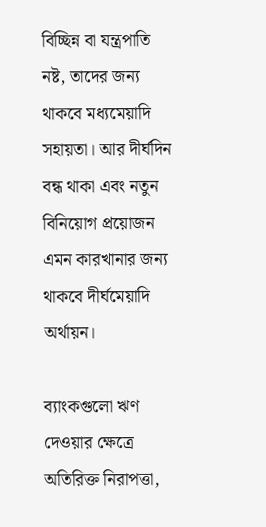বিচ্ছিন্ন বা যন্ত্রপাতি নষ্ট, তাদের জন্য থাকবে মধ্যমেয়াদি সহায়তা। আর দীর্ঘদিন বন্ধ থাকা এবং নতুন বিনিয়োগ প্রয়োজন এমন কারখানার জন্য থাকবে দীর্ঘমেয়াদি অর্থায়ন।

ব্যাংকগুলো ঋণ দেওয়ার ক্ষেত্রে অতিরিক্ত নিরাপত্তা,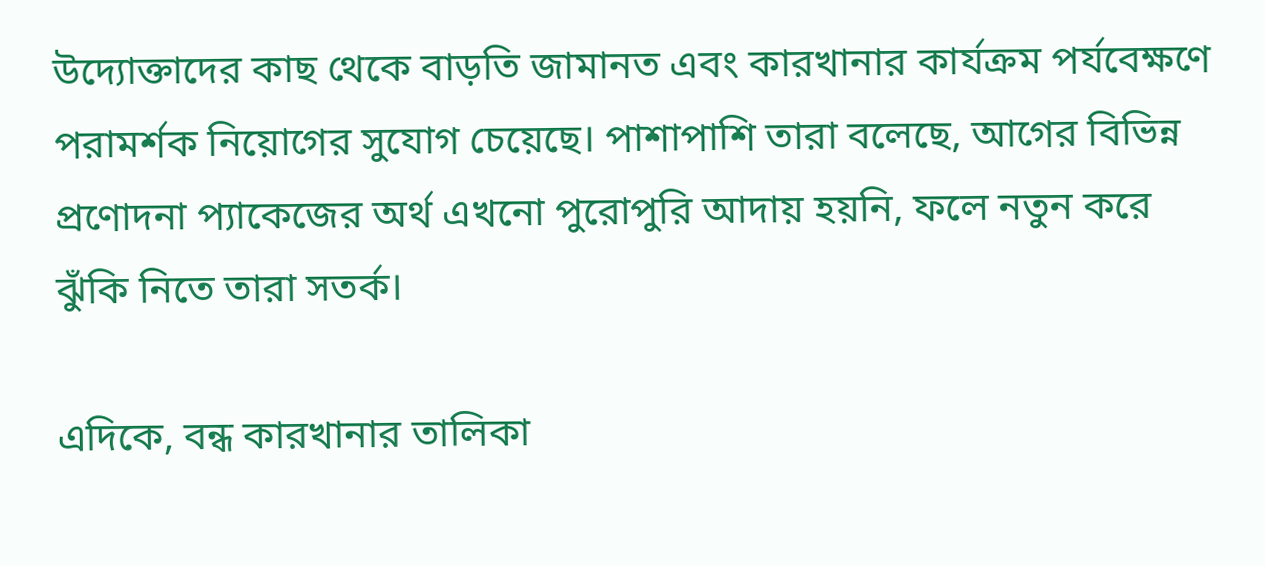উদ্যোক্তাদের কাছ থেকে বাড়তি জামানত এবং কারখানার কার্যক্রম পর্যবেক্ষণে পরামর্শক নিয়োগের সুযোগ চেয়েছে। পাশাপাশি তারা বলেছে, আগের বিভিন্ন প্রণোদনা প্যাকেজের অর্থ এখনো পুরোপুরি আদায় হয়নি, ফলে নতুন করে ঝুঁকি নিতে তারা সতর্ক।

এদিকে, বন্ধ কারখানার তালিকা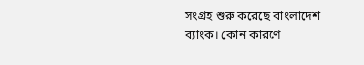সংগ্রহ শুরু করেছে বাংলাদেশ ব্যাংক। কোন কারণে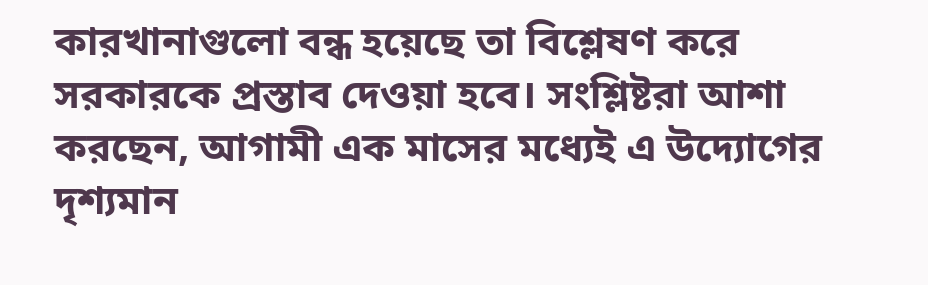কারখানাগুলো বন্ধ হয়েছে তা বিশ্লেষণ করে সরকারকে প্রস্তাব দেওয়া হবে। সংশ্লিষ্টরা আশা করছেন, আগামী এক মাসের মধ্যেই এ উদ্যোগের দৃশ্যমান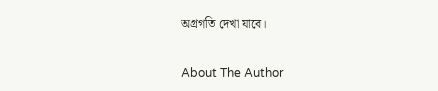অগ্রগতি দেখা যাবে।

About The Author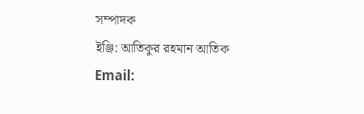সম্পাদক
ইঞ্জি: আতিকুর রহমান আতিক
Email: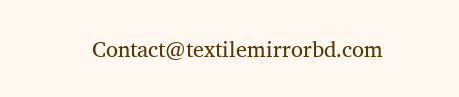Contact@textilemirrorbd.com